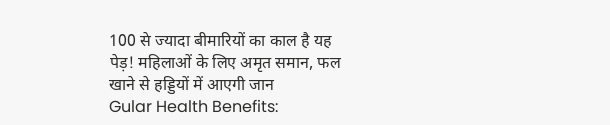100 से ज्यादा बीमारियों का काल है यह पेड़! महिलाओं के लिए अमृत समान, फल खाने से हड्डियों में आएगी जान
Gular Health Benefits: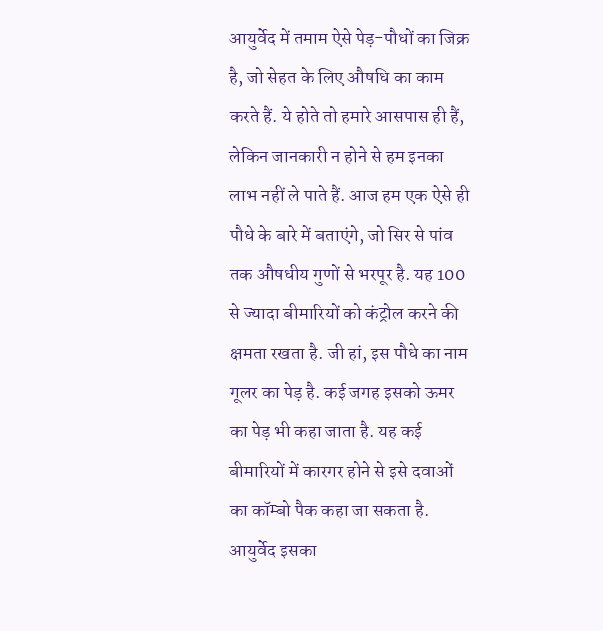आयुर्वेद में तमाम ऐसे पेड़-पौधों का जिक्र है, जो सेहत के लिए औषधि का काम करते हैं. ये होते तो हमारे आसपास ही हैं, लेकिन जानकारी न होने से हम इनका लाभ नहीं ले पाते हैं. आज हम एक ऐसे ही पौधे के बारे में बताएंगे, जो सिर से पांव तक औषधीय गुणों से भरपूर है. यह 100 से ज्यादा बीमारियों को कंट्रोल करने की क्षमता रखता है. जी हां, इस पौधे का नाम गूलर का पेड़ है. कई जगह इसको ऊमर का पेड़ भी कहा जाता है. यह कई बीमारियों में कारगर होने से इसे दवाओं का कॉम्बो पैक कहा जा सकता है. आयुर्वेद इसका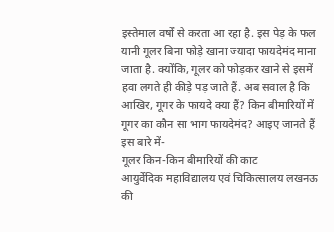इस्तेमाल वर्षों से करता आ रहा है. इस पेड़ के फल यानी गूलर बिना फोड़े खाना ज्यादा फायदेमंद माना जाता है. क्योंकि, गूलर को फोड़कर खाने से इसमें हवा लगते ही कीड़े पड़ जाते हैं. अब सवाल है कि आखिर, गूगर के फायदे क्या हैं? किन बीमारियों में गूगर का कौन सा भाग फायदेमंद? आइए जानते हैं इस बारे में-
गूलर किन-किन बीमारियों की काट
आयुर्वेदिक महाविद्यालय एवं चिकित्सालय लखनऊ की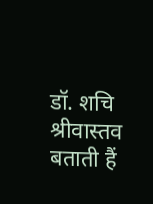डॉ. शचि श्रीवास्तव बताती हैं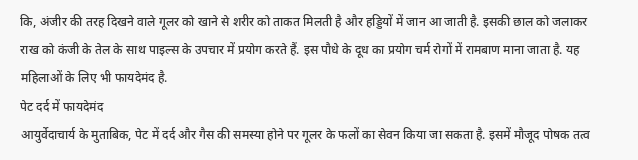कि, अंजीर की तरह दिखने वाले गूलर को खाने से शरीर को ताकत मिलती है और हड्डियों में जान आ जाती है. इसकी छाल को जलाकर राख को कंजी के तेल के साथ पाइल्स के उपचार में प्रयोग करते हैं. इस पौधे के दूध का प्रयोग चर्म रोगों में रामबाण माना जाता है. यह महिलाओं के लिए भी फायदेमंद है.
पेट दर्द में फायदेमंद
आयुर्वेदाचार्य के मुताबिक, पेट में दर्द और गैस की समस्या होने पर गूलर के फलों का सेवन किया जा सकता है. इसमें मौजूद पोषक तत्व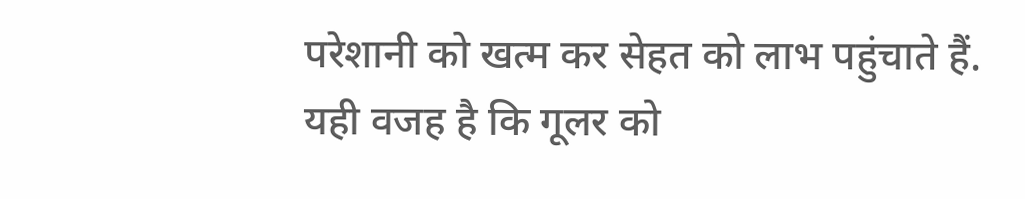परेशानी को खत्म कर सेहत को लाभ पहुंचाते हैं. यही वजह है कि गूलर को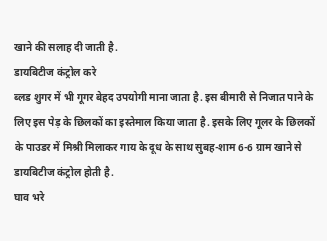खाने की सलाह दी जाती है.
डायबिटीज कंट्रोल करे
ब्लड शुगर में भी गूगर बेहद उपयोगी माना जाता है. इस बीमारी से निजात पाने के लिए इस पेड़ के छिलकों का इस्तेमाल किया जाता है. इसके लिए गूलर के छिलकों के पाउडर में मिश्री मिलाकर गाय के दूध के साथ सुबह-शाम 6-6 ग्राम खाने से डायबिटीज कंट्रोल होती है.
घाव भरे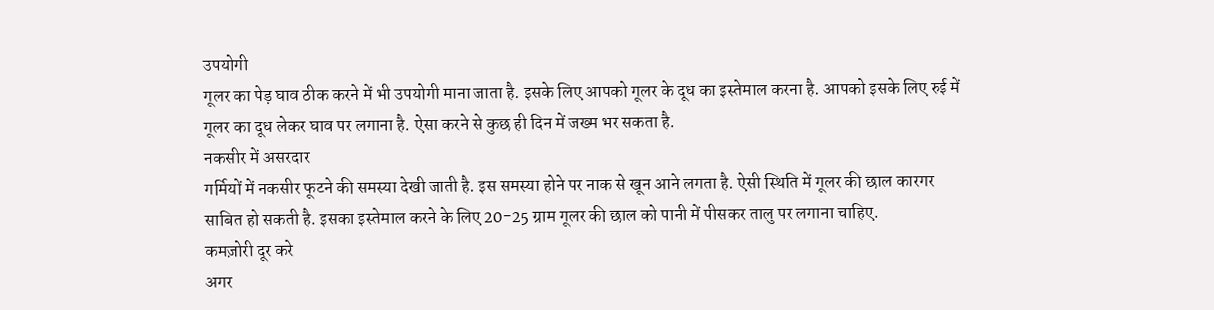उपयोगी
गूलर का पेड़ घाव ठीक करने में भी उपयोगी माना जाता है. इसके लिए आपको गूलर के दूध का इस्तेमाल करना है. आपको इसके लिए रुई में गूलर का दूध लेकर घाव पर लगाना है. ऐसा करने से कुछ ही दिन में जख्म भर सकता है.
नकसीर में असरदार
गर्मियों में नकसीर फूटने की समस्या देखी जाती है. इस समस्या होने पर नाक से खून आने लगता है. ऐसी स्थिति में गूलर की छाल कारगर साबित हो सकती है. इसका इस्तेमाल करने के लिए 20-25 ग्राम गूलर की छाल को पानी में पीसकर तालु पर लगाना चाहिए.
कमज़ोरी दूर करे
अगर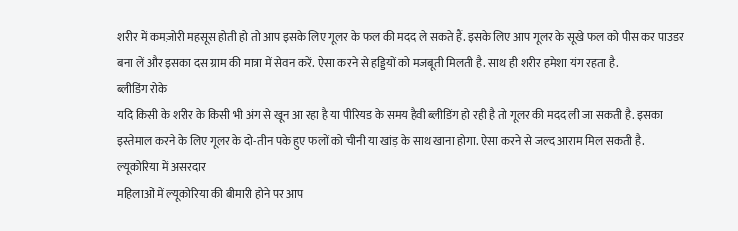शरीर में कमज़ोरी महसूस होती हो तो आप इसके लिए गूलर के फल की मदद ले सकते हैं. इसके लिए आप गूलर के सूखे फल को पीस कर पाउडर बना लें और इसका दस ग्राम की मात्रा में सेवन करें. ऐसा करने से हड्डियों को मजबूती मिलती है. साथ ही शरीर हमेशा यंग रहता है.
ब्लीडिंग रोके
यदि किसी के शरीर के किसी भी अंग से खून आ रहा है या पीरियड के समय हैवी ब्लीडिंग हो रही है तो गूलर की मदद ली जा सकती है. इसका इस्तेमाल करने के लिए गूलर के दो-तीन पके हुए फलों को चीनी या खांड़ के साथ खाना होगा. ऐसा करने से जल्द आराम मिल सकती है.
ल्यूकोरिया में असरदार
महिलाओं में ल्यूकोरिया की बीमारी होने पर आप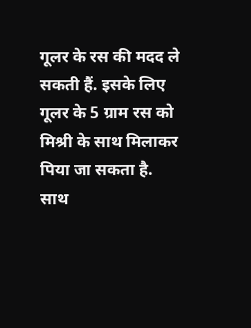गूलर के रस की मदद ले सकती हैं. इसके लिए गूलर के 5 ग्राम रस को मिश्री के साथ मिलाकर पिया जा सकता है. साथ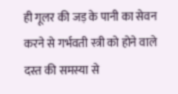ही गूलर की जड़ के पानी का सेवन करने से गर्भवती स्त्री को होने वाले दस्त की समस्या से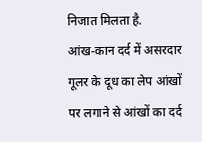निजात मिलता है.
आंख-कान दर्द में असरदार
गूलर के दूध का लेप आंखों पर लगाने से आंखों का दर्द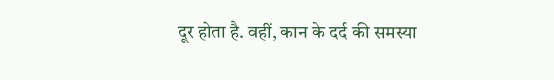दूर होता है. वहीं, कान के दर्द की समस्या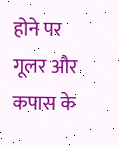होने पर गूलर और कपास के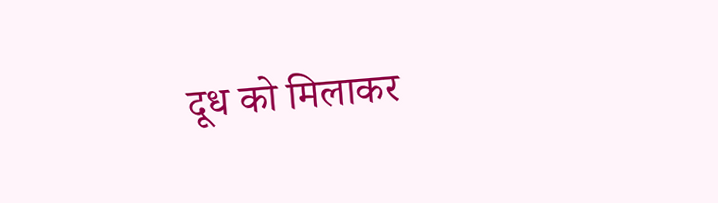दूध को मिलाकर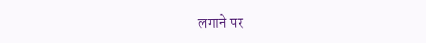लगाने पर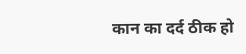कान का दर्द ठीक हो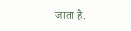जाता है.